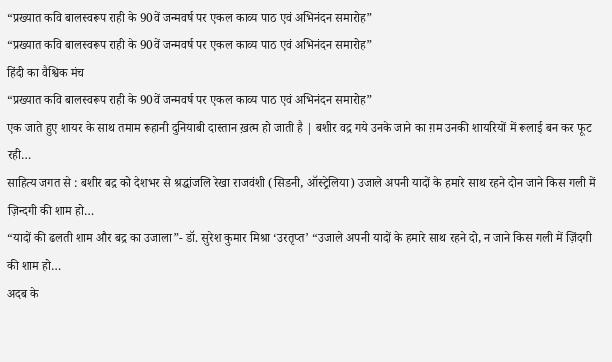“प्रख्यात कवि बालस्वरूप राही के 90वें जन्मवर्ष पर एकल काव्य पाठ एवं अभिनंदन समारोह”
“प्रख्यात कवि बालस्वरूप राही के 90वें जन्मवर्ष पर एकल काव्य पाठ एवं अभिनंदन समारोह”
हिंदी का वैश्विक मंच
“प्रख्यात कवि बालस्वरूप राही के 90वें जन्मवर्ष पर एकल काव्य पाठ एवं अभिनंदन समारोह”
एक जाते हुए शायर के साथ तमाम रूहानी दुनियाबी दास्तान ख़त्म हो जाती है | बशीर वद्र गये उनके जाने का ग़म उनकी शायरियों में रूलाई बन कर फूट रही…
साहित्य जगत से : बशीर बद्र को देशभर से श्रद्धांजलि रेखा राजवंशी (सिडनी, ऑस्ट्रेलिया) उजाले अपनी यादों के हमारे साथ रहने दोन जाने किस गली में ज़िन्दगी की शाम हो…
“यादों की ढलती शाम और बद्र का उजाला”- डॉ. सुरेश कुमार मिश्रा ‘उरतृप्त’ “उजाले अपनी यादों के हमारे साथ रहने दो, न जाने किस गली में ज़िंदगी की शाम हो…
अदब के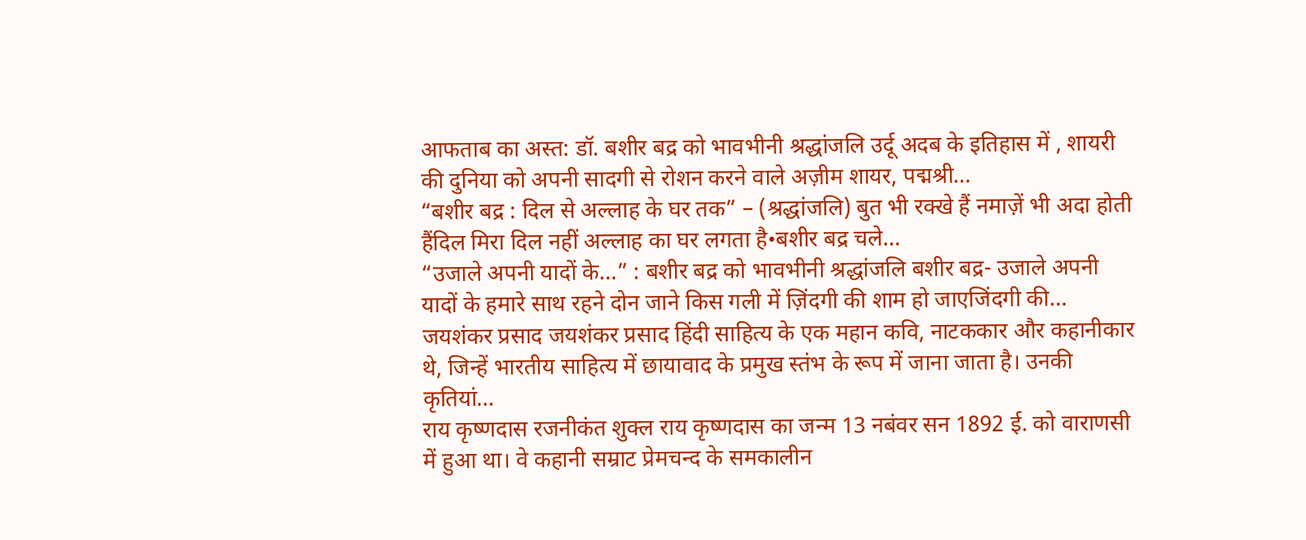आफताब का अस्त: डॉ. बशीर बद्र को भावभीनी श्रद्धांजलि उर्दू अदब के इतिहास में , शायरी की दुनिया को अपनी सादगी से रोशन करने वाले अज़ीम शायर, पद्मश्री…
“बशीर बद्र : दिल से अल्लाह के घर तक” – (श्रद्धांजलि) बुत भी रक्खे हैं नमाज़ें भी अदा होती हैंदिल मिरा दिल नहीं अल्लाह का घर लगता है•बशीर बद्र चले…
“उजाले अपनी यादों के…” : बशीर बद्र को भावभीनी श्रद्धांजलि बशीर बद्र- उजाले अपनी यादों के हमारे साथ रहने दोन जाने किस गली में ज़िंदगी की शाम हो जाएजिंदगी की…
जयशंकर प्रसाद जयशंकर प्रसाद हिंदी साहित्य के एक महान कवि, नाटककार और कहानीकार थे, जिन्हें भारतीय साहित्य में छायावाद के प्रमुख स्तंभ के रूप में जाना जाता है। उनकी कृतियां…
राय कृष्णदास रजनीकंत शुक्ल राय कृष्णदास का जन्म 13 नबंवर सन 1892 ई. को वाराणसी में हुआ था। वे कहानी सम्राट प्रेमचन्द के समकालीन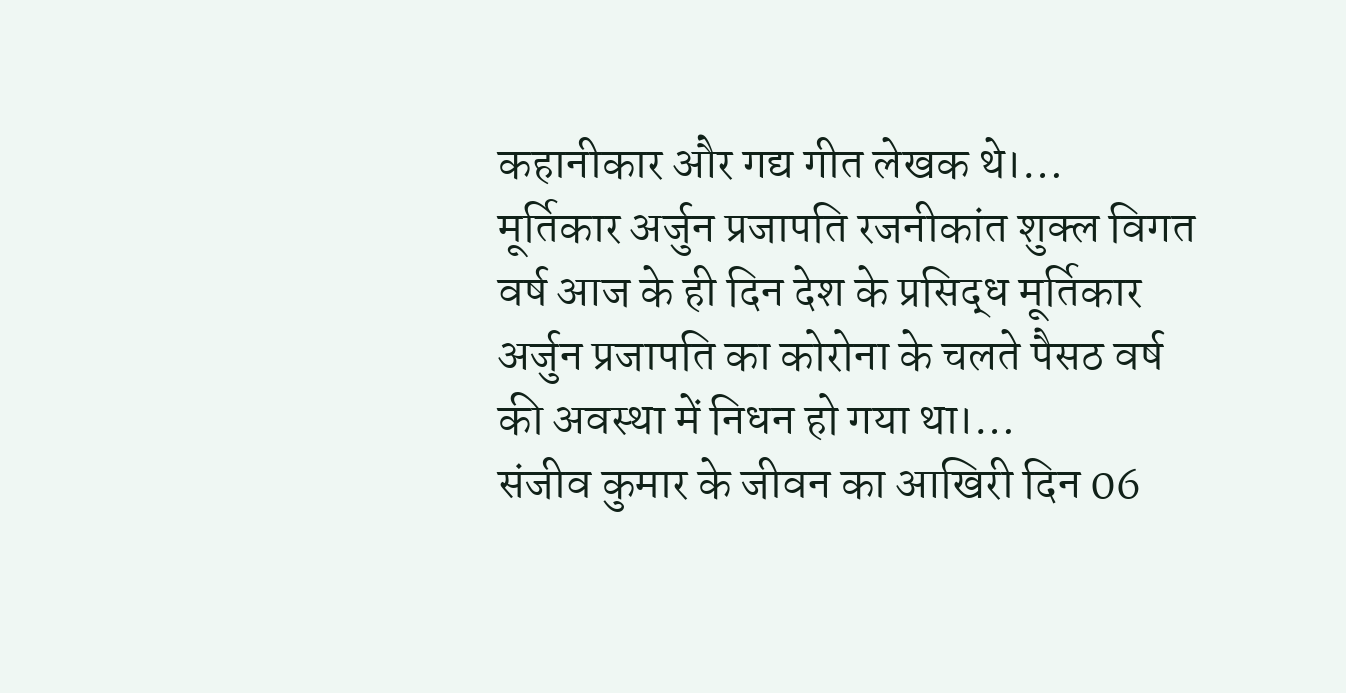कहानीकार और गद्य गीत लेखक थे।…
मूर्तिकार अर्जुन प्रजापति रजनीकांत शुक्ल विगत वर्ष आज के ही दिन देश के प्रसिद्ध मूर्तिकार अर्जुन प्रजापति का कोरोना के चलते पैसठ वर्ष की अवस्था में निधन हो गया था।…
संजीव कुमार के जीवन का आखिरी दिन 06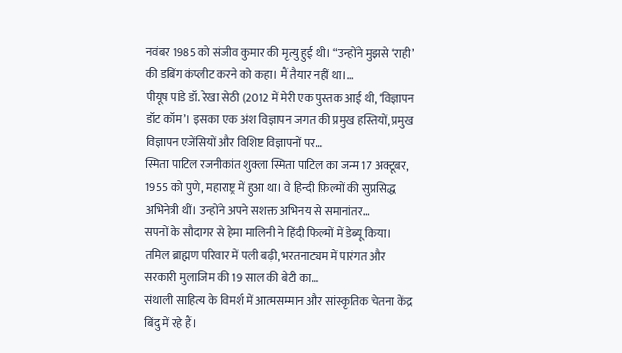नवंबर 1985 को संजीव कुमार की मृत्यु हुई थी। “उन्होंने मुझसे ‘राही’ की डबिंग कंप्लीट करने को कहा। मैं तैयार नहीं था।…
पीयूष पांडे डॉ. रेखा सेठी (2012 में मेरी एक पुस्तक आई थी, ‘विज्ञापन डॉट कॉम’। इसका एक अंश विज्ञापन जगत की प्रमुख हस्तियों, प्रमुख विज्ञापन एजेंसियों और विशिष्ट विज्ञापनों पर…
स्मिता पाटिल रजनीकांत शुक्ला स्मिता पाटिल का जन्म 17 अक्टूबर, 1955 को पुणे, महाराष्ट्र में हुआ था। वे हिन्दी फ़िल्मों की सुप्रसिद्ध अभिनेत्री थीं। उन्होंने अपने सशक्त अभिनय से समानांतर…
सपनों के सौदागर से हेमा मालिनी ने हिंदी फिल्मों में डेब्यू किया। तमिल ब्राह्मण परिवार में पली बढ़ी, भरतनाट्यम में पारंगत और सरकारी मुलाजिम की 19 साल की बेटी का…
संथाली साहित्य के विमर्श में आत्मसम्मान और सांस्कृतिक चेतना केंद्र बिंदु में रहे हैं।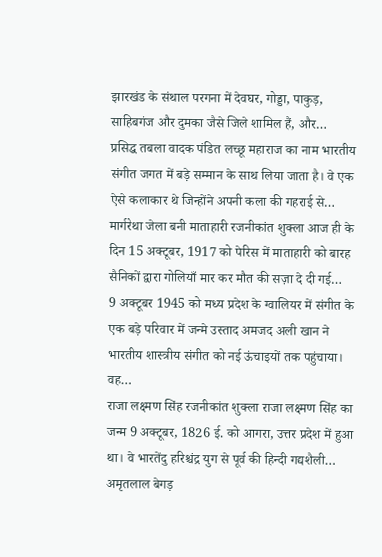झारखंड के संथाल परगना में देवघर, गोड्डा, पाकुड़, साहिबगंज और दुमका जैसे जिले शामिल हैं, और…
प्रसिद्ध तबला वादक पंडित लच्छू महाराज का नाम भारतीय संगीत जगत में बड़े सम्मान के साथ लिया जाता है। वे एक ऐसे कलाकार थे जिन्होंने अपनी कला की गहराई से…
मार्गरेथा जेला बनी माताहारी रजनीकांत शुक्ला आज ही के दिन 15 अक्टूबर, 1917 को पेरिस में माताहारी को बारह सैनिकों द्वारा गोलियाँ मार कर मौत की सज़ा दे दी गई…
9 अक्टूबर 1945 को मध्य प्रदेश के ग्वालियर में संगीत के एक बड़े परिवार में जन्मे उस्ताद अमजद अली खान ने भारतीय शास्त्रीय संगीत को नई ऊंचाइयों तक पहुंचाया। वह…
राजा लक्ष्मण सिंह रजनीकांत शुक्ला राजा लक्ष्मण सिंह का जन्म 9 अक्टूबर, 1826 ई. को आगरा, उत्तर प्रदेश में हुआ था। वे भारतेंदु हरिश्चंद्र युग से पूर्व की हिन्दी गद्यशैली…
अमृतलाल बेगड़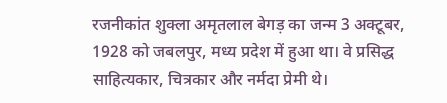रजनीकांत शुक्ला अमृतलाल बेगड़ का जन्म 3 अक्टूबर, 1928 को जबलपुर, मध्य प्रदेश में हुआ था। वे प्रसिद्ध साहित्यकार, चित्रकार और नर्मदा प्रेमी थे।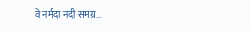वे नर्मदा नदी समग्र…